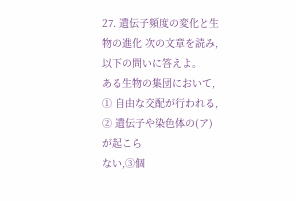27. 遺伝子頻度の変化と生物の進化 次の文章を読み, 以下の問いに答えよ。
ある生物の集団において, ① 自由な交配が行われる, ② 遺伝子や染色体の(ア)が起こら
ない,③個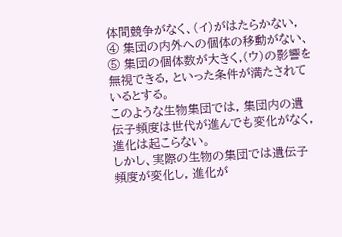体間競争がなく、(イ)がはたらかない, ④ 集団の内外への個体の移動がない、
⑤ 集団の個体数が大きく,(ウ)の影響を無視できる, といった条件が満たされているとする。
このような生物集団では, 集団内の遺伝子頻度は世代が進んでも変化がなく, 進化は起こらない。
しかし、実際の生物の集団では遺伝子頻度が変化し, 進化が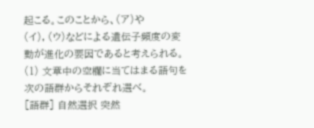起こる。このことから、(ア)や
(イ), (ウ)などによる遺伝子頻度の変動が進化の要因であると考えられる。
(1) 文章中の空欄に当てはまる語句を次の語群からそれぞれ選べ。
[語群] 自然選択 突然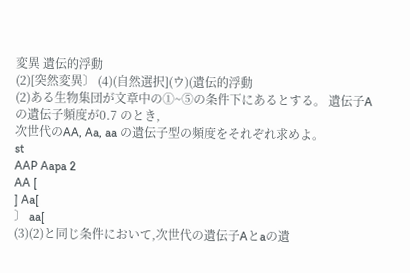変異 遺伝的浮動
(2)[突然変異〕 (4)(自然選択](ウ)(遺伝的浮動
(2)ある生物集団が文章中の①~⑤の条件下にあるとする。 遺伝子Aの遺伝子頻度が0.7 のとき,
次世代のAA, Aa, aa の遺伝子型の頻度をそれぞれ求めよ。
st
AAP Aapa 2
AA [
] Aa[
〕 aa[
(3)(2)と同じ条件において,次世代の遺伝子Aとaの遺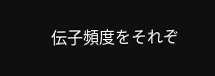伝子頻度をそれぞ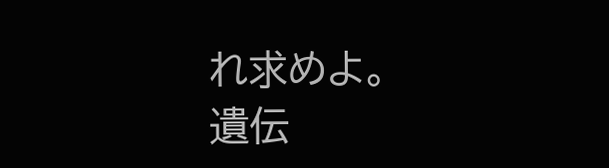れ求めよ。
遺伝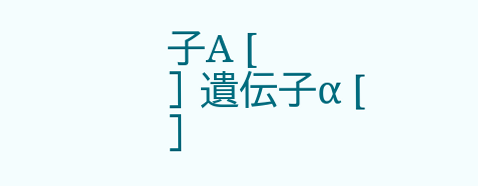子A [
] 遺伝子α [
]